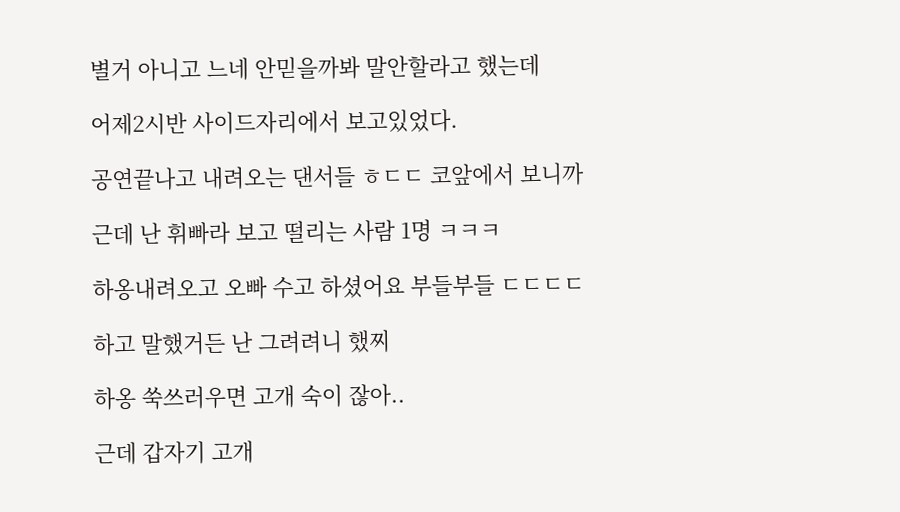별거 아니고 느네 안믿을까봐 말안할라고 했는데

어제2시반 사이드자리에서 보고있었다.

공연끝나고 내려오는 댄서들 ㅎㄷㄷ 코앞에서 보니까

근데 난 휘빠라 보고 떨리는 사람 1명 ㅋㅋㅋ

하옹내려오고 오빠 수고 하셨어요 부들부들 ㄷㄷㄷㄷ

하고 말했거든 난 그려려니 했찌

하옹 쑥쓰러우면 고개 숙이 잖아..

근데 갑자기 고개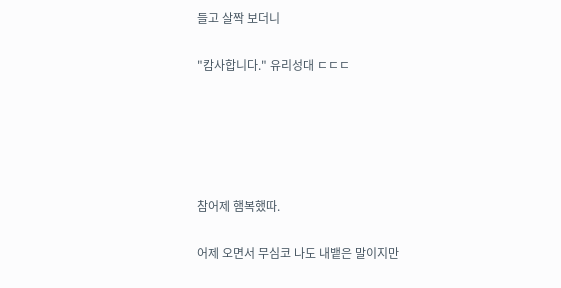들고 살짝 보더니

"캄사합니다." 유리성대 ㄷㄷㄷ





참어제 햄복했따.

어제 오면서 무심코 나도 내뱉은 말이지만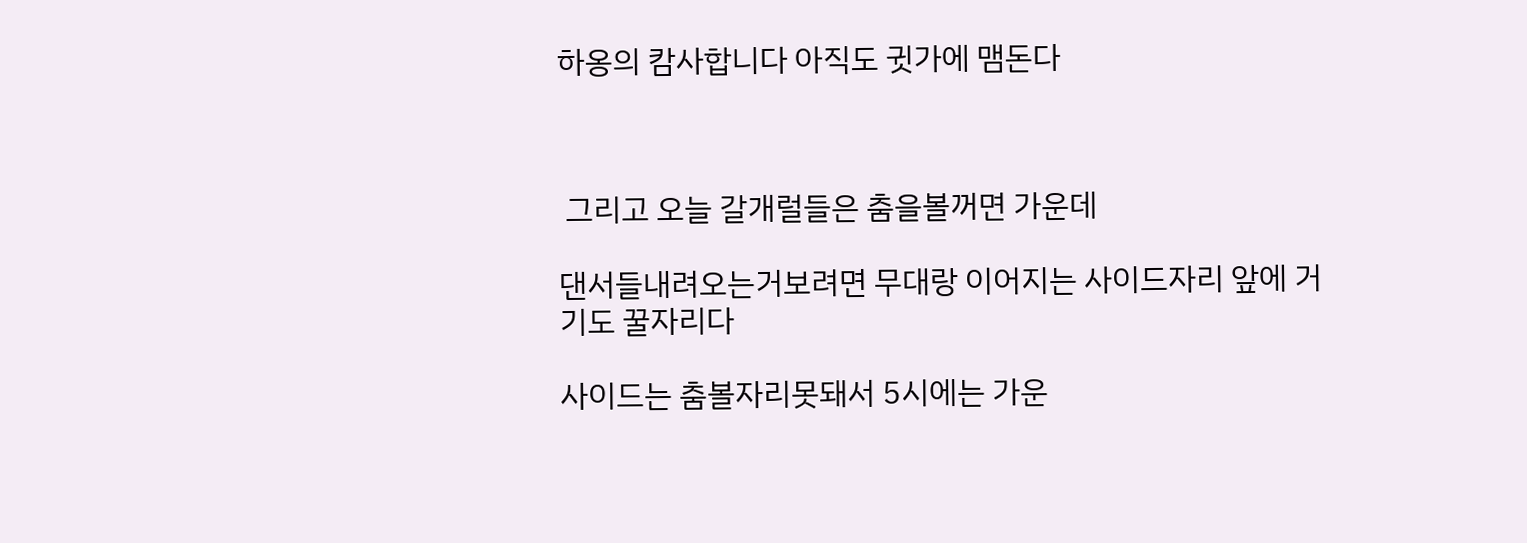하옹의 캄사합니다 아직도 귓가에 맴돈다



 그리고 오늘 갈개럴들은 춤을볼꺼면 가운데

댄서들내려오는거보려면 무대랑 이어지는 사이드자리 앞에 거기도 꿀자리다

사이드는 춤볼자리못돼서 5시에는 가운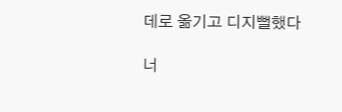데로 옮기고 디지뻘했다

너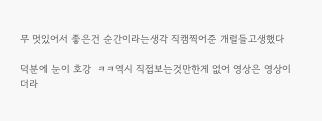무 멋있어서 좋은건 순간이라는생각 직캠찍어준 개럴들고생했다

덕분에 눈이 호강  ㅋㅋ역시 직접보는것만한게 없어 영상은 영상이더라